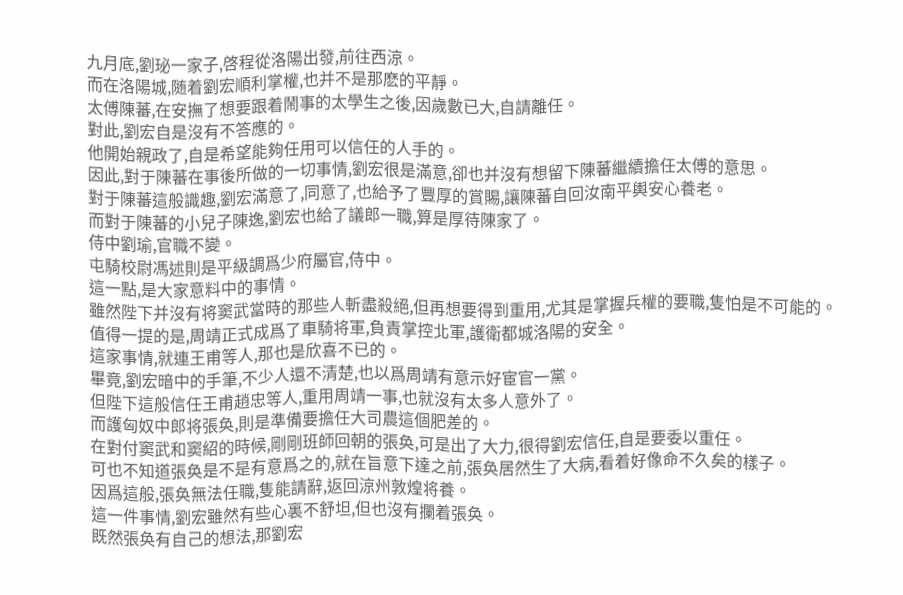九月底,劉珌一家子,啓程從洛陽出發,前往西涼。
而在洛陽城,随着劉宏順利掌權,也并不是那麽的平靜。
太傅陳蕃,在安撫了想要跟着鬧事的太學生之後,因歲數已大,自請離任。
對此,劉宏自是沒有不答應的。
他開始親政了,自是希望能夠任用可以信任的人手的。
因此,對于陳蕃在事後所做的一切事情,劉宏很是滿意,卻也并沒有想留下陳蕃繼續擔任太傅的意思。
對于陳蕃這般識趣,劉宏滿意了,同意了,也給予了豐厚的賞賜,讓陳蕃自回汝南平輿安心養老。
而對于陳蕃的小兒子陳逸,劉宏也給了議郎一職,算是厚待陳家了。
侍中劉瑜,官職不變。
屯騎校尉馮述則是平級調爲少府屬官,侍中。
這一點,是大家意料中的事情。
雖然陛下并沒有将窦武當時的那些人斬盡殺絕,但再想要得到重用,尤其是掌握兵權的要職,隻怕是不可能的。
值得一提的是,周靖正式成爲了車騎将軍,負責掌控北軍,護衛都城洛陽的安全。
這家事情,就連王甫等人,那也是欣喜不已的。
畢竟,劉宏暗中的手筆,不少人還不清楚,也以爲周靖有意示好宦官一黨。
但陛下這般信任王甫趙忠等人,重用周靖一事,也就沒有太多人意外了。
而護匈奴中郎将張奂,則是準備要擔任大司農這個肥差的。
在對付窦武和窦紹的時候,剛剛班師回朝的張奂,可是出了大力,很得劉宏信任,自是要委以重任。
可也不知道張奂是不是有意爲之的,就在旨意下達之前,張奂居然生了大病,看着好像命不久矣的樣子。
因爲這般,張奂無法任職,隻能請辭,返回涼州敦煌将養。
這一件事情,劉宏雖然有些心裏不舒坦,但也沒有攔着張奂。
既然張奂有自己的想法,那劉宏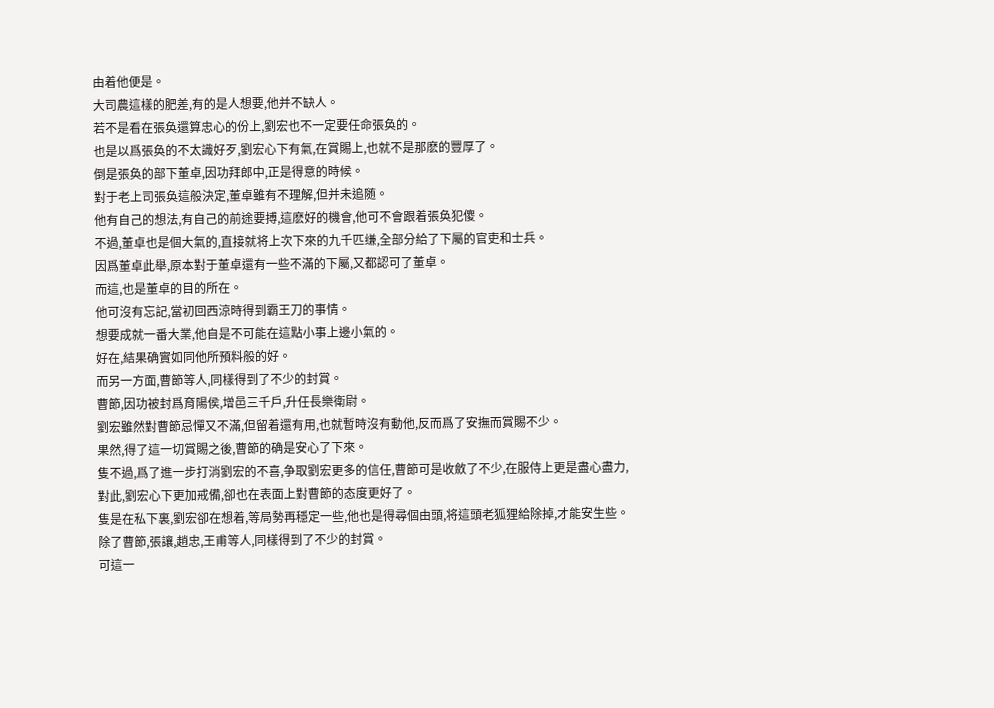由着他便是。
大司農這樣的肥差,有的是人想要,他并不缺人。
若不是看在張奂還算忠心的份上,劉宏也不一定要任命張奂的。
也是以爲張奂的不太識好歹,劉宏心下有氣,在賞賜上,也就不是那麽的豐厚了。
倒是張奂的部下董卓,因功拜郎中,正是得意的時候。
對于老上司張奂這般決定,董卓雖有不理解,但并未追随。
他有自己的想法,有自己的前途要搏,這麽好的機會,他可不會跟着張奂犯傻。
不過,董卓也是個大氣的,直接就将上次下來的九千匹缣,全部分給了下屬的官吏和士兵。
因爲董卓此舉,原本對于董卓還有一些不滿的下屬,又都認可了董卓。
而這,也是董卓的目的所在。
他可沒有忘記,當初回西涼時得到霸王刀的事情。
想要成就一番大業,他自是不可能在這點小事上邊小氣的。
好在,結果确實如同他所預料般的好。
而另一方面,曹節等人,同樣得到了不少的封賞。
曹節,因功被封爲育陽侯,增邑三千戶,升任長樂衛尉。
劉宏雖然對曹節忌憚又不滿,但留着還有用,也就暫時沒有動他,反而爲了安撫而賞賜不少。
果然,得了這一切賞賜之後,曹節的确是安心了下來。
隻不過,爲了進一步打消劉宏的不喜,争取劉宏更多的信任,曹節可是收斂了不少,在服侍上更是盡心盡力,
對此,劉宏心下更加戒備,卻也在表面上對曹節的态度更好了。
隻是在私下裏,劉宏卻在想着,等局勢再穩定一些,他也是得尋個由頭,将這頭老狐狸給除掉,才能安生些。
除了曹節,張讓,趙忠,王甫等人,同樣得到了不少的封賞。
可這一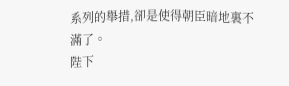系列的舉措,卻是使得朝臣暗地裏不滿了。
陛下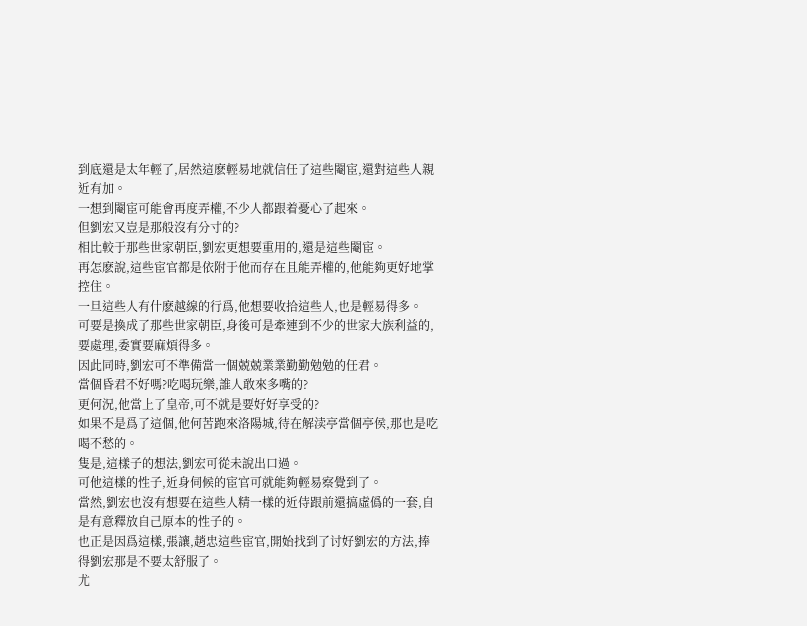到底還是太年輕了,居然這麽輕易地就信任了這些閹宦,還對這些人親近有加。
一想到閹宦可能會再度弄權,不少人都跟着憂心了起來。
但劉宏又豈是那般沒有分寸的?
相比較于那些世家朝臣,劉宏更想要重用的,還是這些閹宦。
再怎麽說,這些宦官都是依附于他而存在且能弄權的,他能夠更好地掌控住。
一旦這些人有什麽越線的行爲,他想要收拾這些人,也是輕易得多。
可要是換成了那些世家朝臣,身後可是牽連到不少的世家大族利益的,要處理,委實要麻煩得多。
因此同時,劉宏可不準備當一個兢兢業業勤勤勉勉的任君。
當個昏君不好嗎?吃喝玩樂,誰人敢來多嘴的?
更何況,他當上了皇帝,可不就是要好好享受的?
如果不是爲了這個,他何苦跑來洛陽城,待在解渎亭當個亭侯,那也是吃喝不愁的。
隻是,這樣子的想法,劉宏可從未說出口過。
可他這樣的性子,近身伺候的宦官可就能夠輕易察覺到了。
當然,劉宏也沒有想要在這些人精一樣的近侍跟前還搞虛僞的一套,自是有意釋放自己原本的性子的。
也正是因爲這樣,張讓,趙忠這些宦官,開始找到了讨好劉宏的方法,捧得劉宏那是不要太舒服了。
尤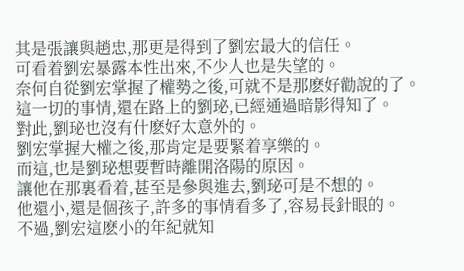其是張讓與趙忠,那更是得到了劉宏最大的信任。
可看着劉宏暴露本性出來,不少人也是失望的。
奈何自從劉宏掌握了權勢之後,可就不是那麽好勸說的了。
這一切的事情,還在路上的劉珌,已經通過暗影得知了。
對此,劉珌也沒有什麽好太意外的。
劉宏掌握大權之後,那肯定是要緊着享樂的。
而這,也是劉珌想要暫時離開洛陽的原因。
讓他在那裏看着,甚至是參與進去,劉珌可是不想的。
他還小,還是個孩子,許多的事情看多了,容易長針眼的。
不過,劉宏這麽小的年紀就知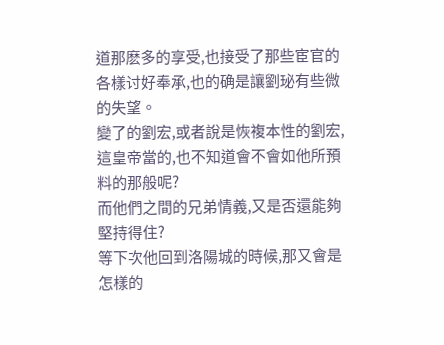道那麽多的享受,也接受了那些宦官的各樣讨好奉承,也的确是讓劉珌有些微的失望。
變了的劉宏,或者說是恢複本性的劉宏,這皇帝當的,也不知道會不會如他所預料的那般呢?
而他們之間的兄弟情義,又是否還能夠堅持得住?
等下次他回到洛陽城的時候,那又會是怎樣的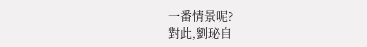一番情景呢?
對此,劉珌自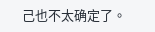己也不太确定了。